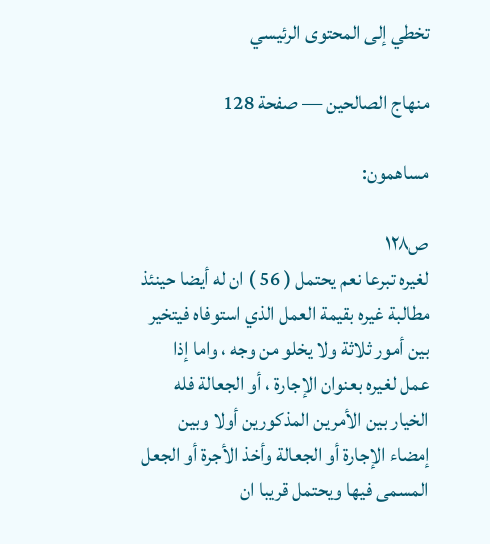تخطي إلى المحتوى الرئيسي

منهاج الصالحين — صفحة 128

مساهمون:

ص١٢٨
لغيره تبرعا نعم يحتمل ( 56 ) ان له أيضا حينئذ مطالبة غيره بقيمة العمل الذي استوفاه فيتخير بين أمور ثلاثة ولا يخلو من وجه ، واما إذا عمل لغيره بعنوان الإجارة ، أو الجعالة فله الخيار بين الأمرين المذكورين أولا وبين إمضاء الإجارة أو الجعالة وأخذ الأجرة أو الجعل المسمى فيها ويحتمل قريبا ان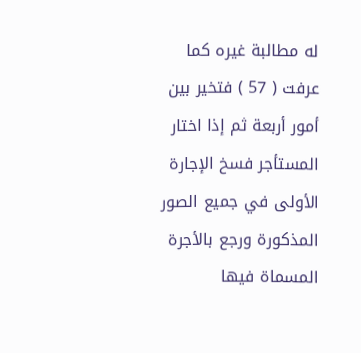له مطالبة غيره كما عرفت ( 57 ) فتخير بين أمور أربعة ثم إذا اختار المستأجر فسخ الإجارة الأولى في جميع الصور المذكورة ورجع بالأجرة المسماة فيها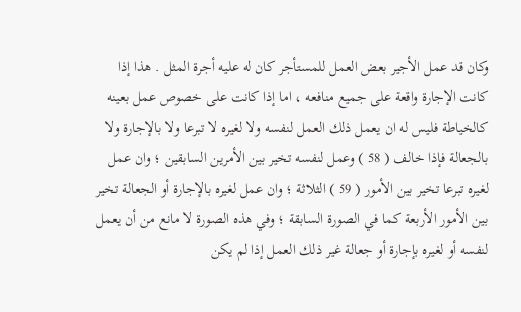وكان قد عمل الأجير بعض العمل للمستأجر كان له عليه أجرة المثل . هذا إذا كانت الإجارة واقعة على جميع منافعه ، اما إذا كانت على خصوص عمل بعينه كالخياطة فليس له ان يعمل ذلك العمل لنفسه ولا لغيره لا تبرعا ولا بالإجارة ولا بالجعالة فإذا خالف ( 58 ) وعمل لنفسه تخير بين الأمرين السابقين ؛ وان عمل لغيره تبرعا تخير بين الأمور ( 59 ) الثلاثة ؛ وان عمل لغيره بالإجارة أو الجعالة تخير بين الأمور الأربعة كما في الصورة السابقة ؛ وفي هذه الصورة لا مانع من أن يعمل لنفسه أو لغيره بإجارة أو جعالة غير ذلك العمل إذا لم يكن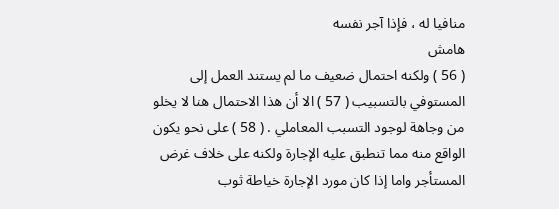منافيا له ، فإذا آجر نفسه
هامش
( 56 ) ولكنه احتمال ضعيف ما لم يستند العمل إلى المستوفي بالتسبيب ( 57 ) الا أن هذا الاحتمال هنا لا يخلو من وجاهة لوجود التسبب المعاملي . ( 58 ) على نحو يكون الواقع منه مما تنطبق عليه الإجارة ولكنه على خلاف غرض المستأجر واما إذا كان مورد الإجارة خياطة ثوب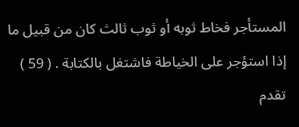المستأجر فخاط ثوبه أو ثوب ثالث كان من قبيل ما إذا استؤجر على الخياطة فاشتغل بالكتابة . ( 59 ) تقدم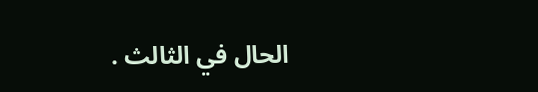الحال في الثالث .